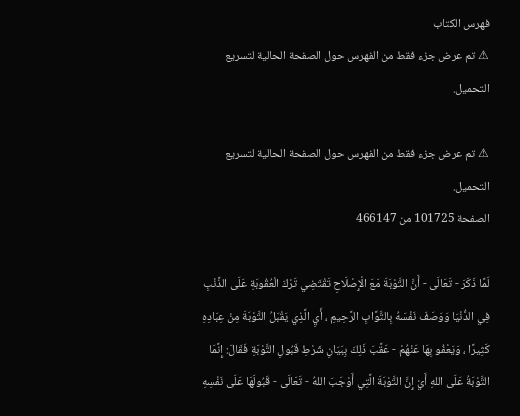فهرس الكتاب
⚠ تم عرض جزء فقط من الفهرس حول الصفحة الحالية لتسريع التحميل.

⚠ تم عرض جزء فقط من الفهرس حول الصفحة الحالية لتسريع التحميل.
الصفحة 101725 من 466147

لَمَّا ذَكَرَ - تَعَالَى - أَنَّ التَّوْبَةَ مَعَ الْإِصْلَاحِ تَقْتَضِي تَرْكَ الْعُقُوبَةِ عَلَى الذَّنْبِ فِي الدُّنْيَا وَوَصَفَ نَفْسَهُ بِالتَّوَّابِ الرَّحِيمِ ، أَيِ الَّذِي يَقْبَلُ التَّوْبَةَ مِنْ عِبَادِهِ كَثِيرًا ، وَيَعْفُو بِهَا عَنْهُمْ - عَقَّبَ ذَلِكَ بِبَيَانِ شَرْطِ قَبُولِ التَّوْبَةِ فَقَالَ: إِنَّمَا التَّوْبَةُ عَلَى اللهِ أَيْ إِنَّ التَّوْبَةَ الَّتِي أَوْجَبَ اللهُ - تَعَالَى - قَبُولَهَا عَلَى نَفْسِهِ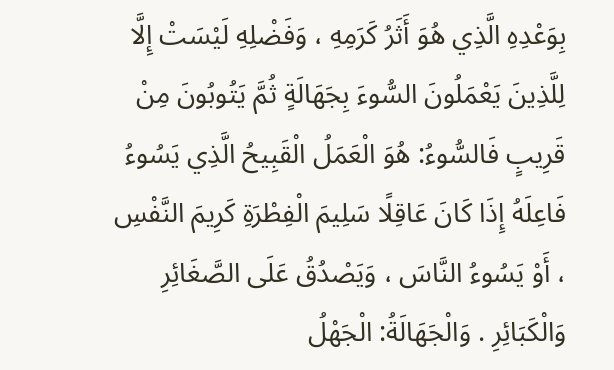بِوَعْدِهِ الَّذِي هُوَ أَثَرُ كَرَمِهِ ، وَفَضْلِهِ لَيْسَتْ إِلَّا لِلَّذِينَ يَعْمَلُونَ السُّوءَ بِجَهَالَةٍ ثُمَّ يَتُوبُونَ مِنْ قَرِيبٍ فَالسُّوءُ: هُوَ الْعَمَلُ الْقَبِيحُ الَّذِي يَسُوءُ فَاعِلَهُ إِذَا كَانَ عَاقِلًا سَلِيمَ الْفِطْرَةِ كَرِيمَ النَّفْسِ ، أَوْ يَسُوءُ النَّاسَ ، وَيَصْدُقُ عَلَى الصَّغَائِرِ وَالْكَبَائِرِ . وَالْجَهَالَةُ: الْجَهْلُ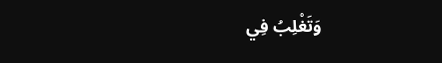وَتَغْلِبُ فِي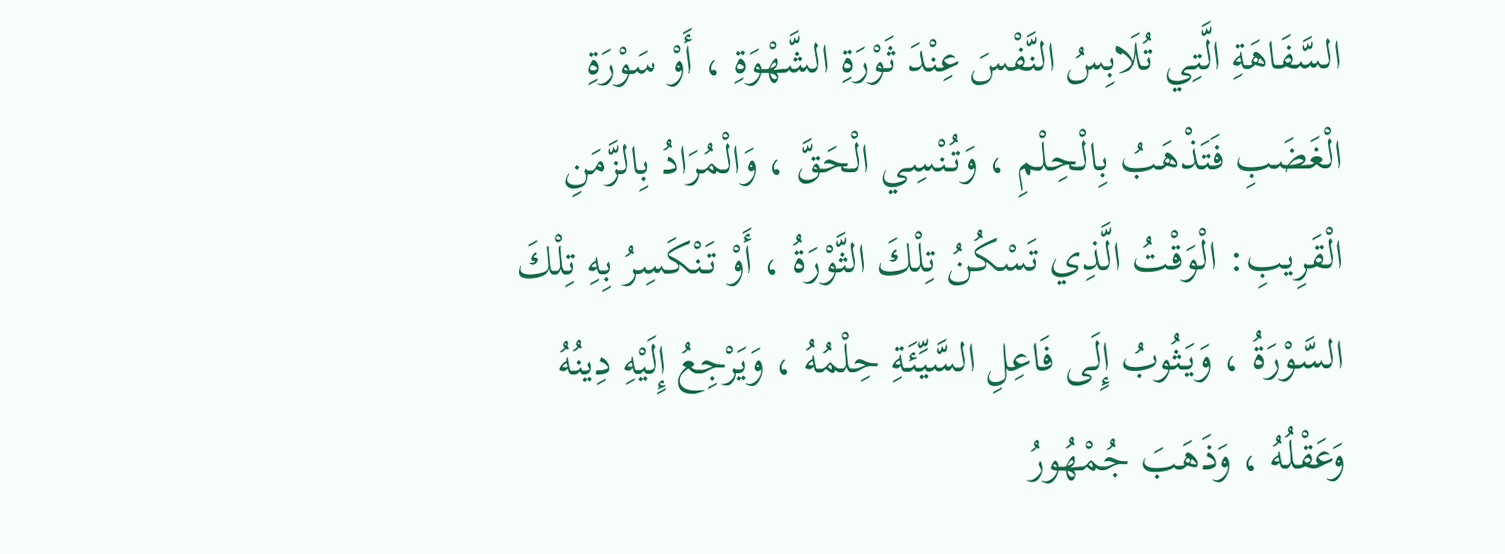السَّفَاهَةِ الَّتِي تُلَابِسُ النَّفْسَ عِنْدَ ثَوْرَةِ الشَّهْوَةِ ، أَوْ سَوْرَةِ الْغَضَبِ فَتَذْهَبُ بِالْحِلْمِ ، وَتُنْسِي الْحَقَّ ، وَالْمُرَادُ بِالزَّمَنِ الْقَرِيبِ: الْوَقْتُ الَّذِي تَسْكُنُ تِلْكَ الثَّوْرَةُ ، أَوْ تَنْكَسِرُ بِهِ تِلْكَ السَّوْرَةُ ، وَيَثُوبُ إِلَى فَاعِلِ السَّيِّئَةِ حِلْمُهُ ، وَيَرْجِعُ إِلَيْهِ دِينُهُ وَعَقْلُهُ ، وَذَهَبَ جُمْهُورُ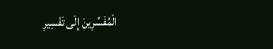الْمُفَسِّرِينَ إِلَى تَفْسِيرِ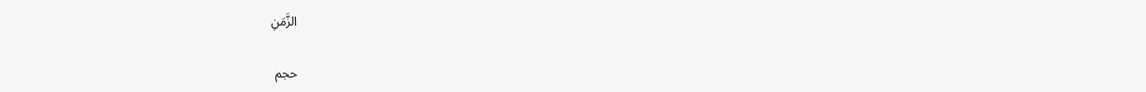الزَّمَنِ

حجم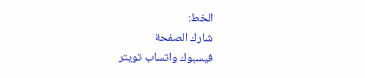الخط:
شارك الصفحة
فيسبوك واتساب تويتر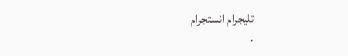تليجرام انستجرام
.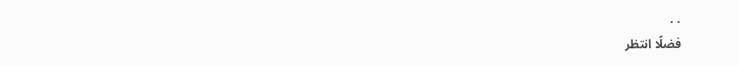. .
فضلًا انتظر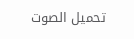تحميل الصوت